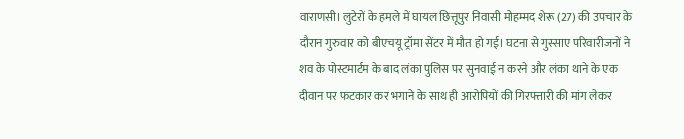वाराणसी। लुटेरों के हमले में घायल छित्तूपुर निवासी मोहम्मद शेरू (27) की उपचार के दौरान गुरुवार को बीएचयू ट्रॉमा सेंटर में मौत हो गई। घटना से गुस्साए परिवारीजनों ने शव के पोस्टमार्टम के बाद लंका पुलिस पर सुनवाई न करने और लंका थाने के एक दीवान पर फटकार कर भगाने के साथ ही आरोपियों की गिरफ्तारी की मांग लेकर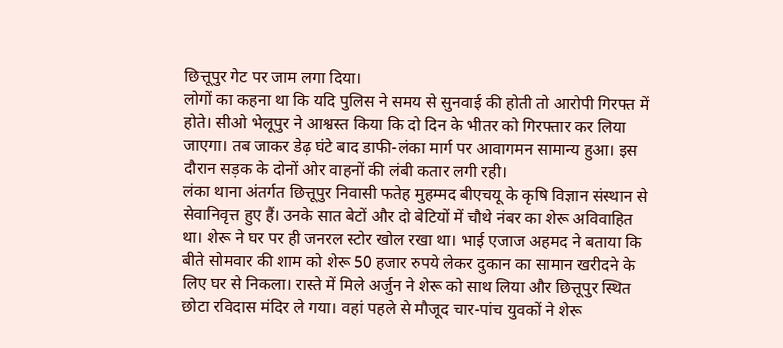छित्तूपुर गेट पर जाम लगा दिया।
लोगों का कहना था कि यदि पुलिस ने समय से सुनवाई की होती तो आरोपी गिरफ्त में होते। सीओ भेलूपुर ने आश्वस्त किया कि दो दिन के भीतर को गिरफ्तार कर लिया जाएगा। तब जाकर डेढ़ घंटे बाद डाफी-लंका मार्ग पर आवागमन सामान्य हुआ। इस दौरान सड़क के दोनों ओर वाहनों की लंबी कतार लगी रही।
लंका थाना अंतर्गत छित्तूपुर निवासी फतेह मुहम्मद बीएचयू के कृषि विज्ञान संस्थान से सेवानिवृत्त हुए हैं। उनके सात बेटों और दो बेटियों में चौथे नंबर का शेरू अविवाहित था। शेरू ने घर पर ही जनरल स्टोर खोल रखा था। भाई एजाज अहमद ने बताया कि बीते सोमवार की शाम को शेरू 50 हजार रुपये लेकर दुकान का सामान खरीदने के लिए घर से निकला। रास्ते में मिले अर्जुन ने शेरू को साथ लिया और छित्तूपुर स्थित छोटा रविदास मंदिर ले गया। वहां पहले से मौजूद चार-पांच युवकों ने शेरू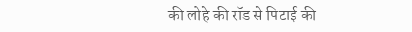की लोहे की रॉड से पिटाई की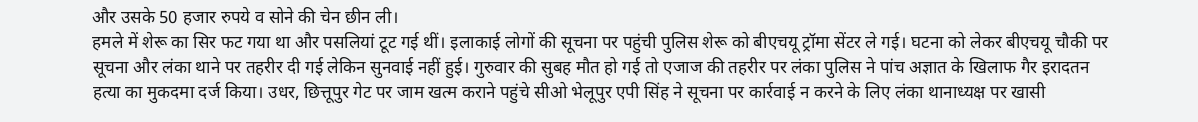और उसके 50 हजार रुपये व सोने की चेन छीन ली।
हमले में शेरू का सिर फट गया था और पसलियां टूट गई थीं। इलाकाई लोगों की सूचना पर पहुंची पुलिस शेरू को बीएचयू ट्रॉमा सेंटर ले गई। घटना को लेकर बीएचयू चौकी पर सूचना और लंका थाने पर तहरीर दी गई लेकिन सुनवाई नहीं हुई। गुरुवार की सुबह मौत हो गई तो एजाज की तहरीर पर लंका पुलिस ने पांच अज्ञात के खिलाफ गैर इरादतन हत्या का मुकदमा दर्ज किया। उधर, छित्तूपुर गेट पर जाम खत्म कराने पहुंचे सीओ भेलूपुर एपी सिंह ने सूचना पर कार्रवाई न करने के लिए लंका थानाध्यक्ष पर खासी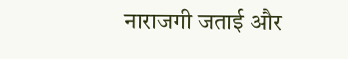नाराजगी जताई और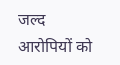जल्द आरोपियों को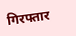गिरफ्तार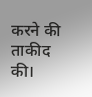करने की ताकीद की।